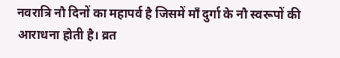नवरात्रि नौ दिनों का महापर्व है जिसमें माँ दुर्गा के नौ स्वरूपों की आराधना होती है। व्रत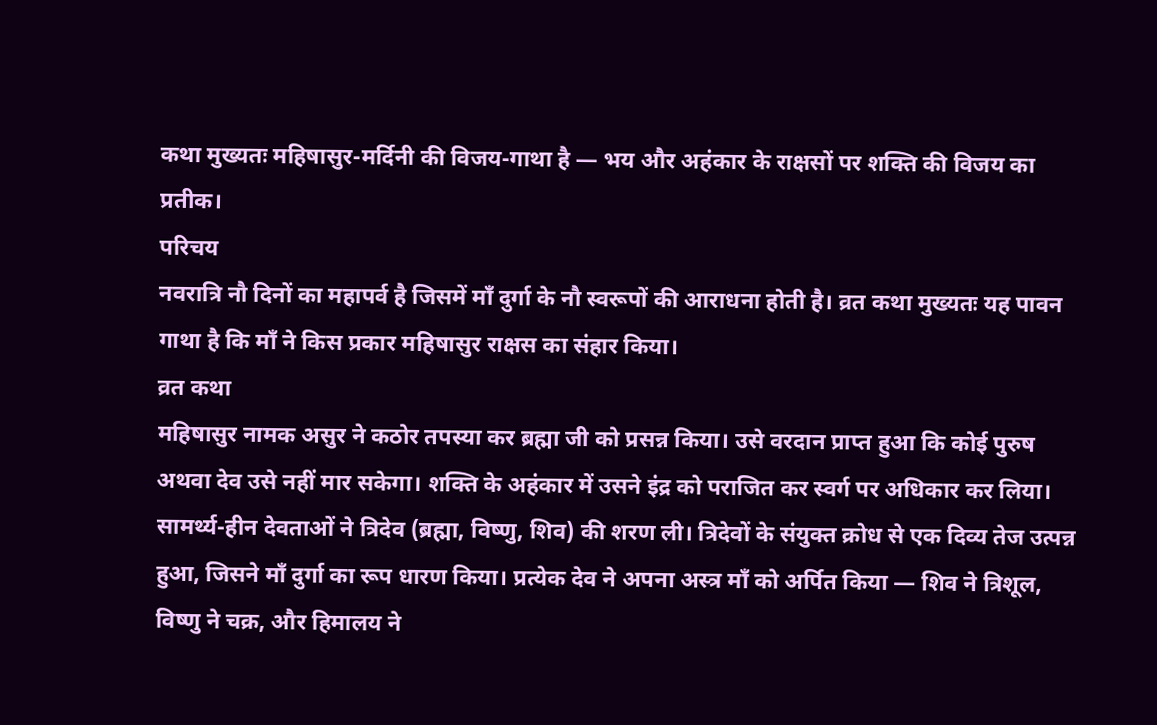कथा मुख्यतः महिषासुर-मर्दिनी की विजय-गाथा है — भय और अहंकार के राक्षसों पर शक्ति की विजय का प्रतीक।
परिचय
नवरात्रि नौ दिनों का महापर्व है जिसमें माँ दुर्गा के नौ स्वरूपों की आराधना होती है। व्रत कथा मुख्यतः यह पावन गाथा है कि माँ ने किस प्रकार महिषासुर राक्षस का संहार किया।
व्रत कथा
महिषासुर नामक असुर ने कठोर तपस्या कर ब्रह्मा जी को प्रसन्न किया। उसे वरदान प्राप्त हुआ कि कोई पुरुष अथवा देव उसे नहीं मार सकेगा। शक्ति के अहंकार में उसने इंद्र को पराजित कर स्वर्ग पर अधिकार कर लिया।
सामर्थ्य-हीन देवताओं ने त्रिदेव (ब्रह्मा, विष्णु, शिव) की शरण ली। त्रिदेवों के संयुक्त क्रोध से एक दिव्य तेज उत्पन्न हुआ, जिसने माँ दुर्गा का रूप धारण किया। प्रत्येक देव ने अपना अस्त्र माँ को अर्पित किया — शिव ने त्रिशूल, विष्णु ने चक्र, और हिमालय ने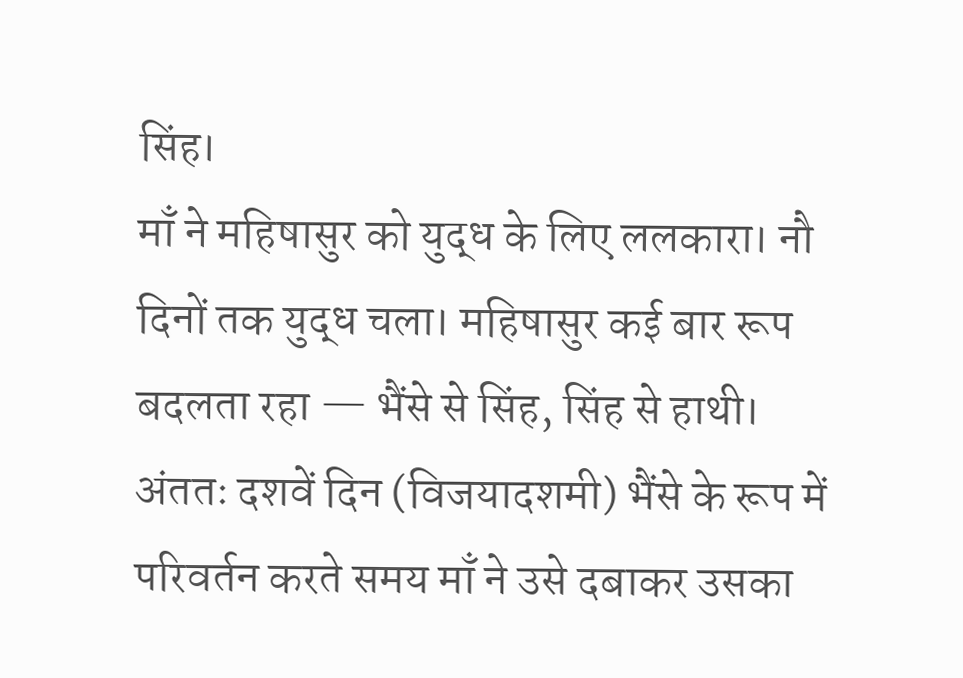सिंह।
माँ ने महिषासुर को युद्ध के लिए ललकारा। नौ दिनों तक युद्ध चला। महिषासुर कई बार रूप बदलता रहा — भैंसे से सिंह, सिंह से हाथी। अंततः दशवें दिन (विजयादशमी) भैंसे के रूप में परिवर्तन करते समय माँ ने उसे दबाकर उसका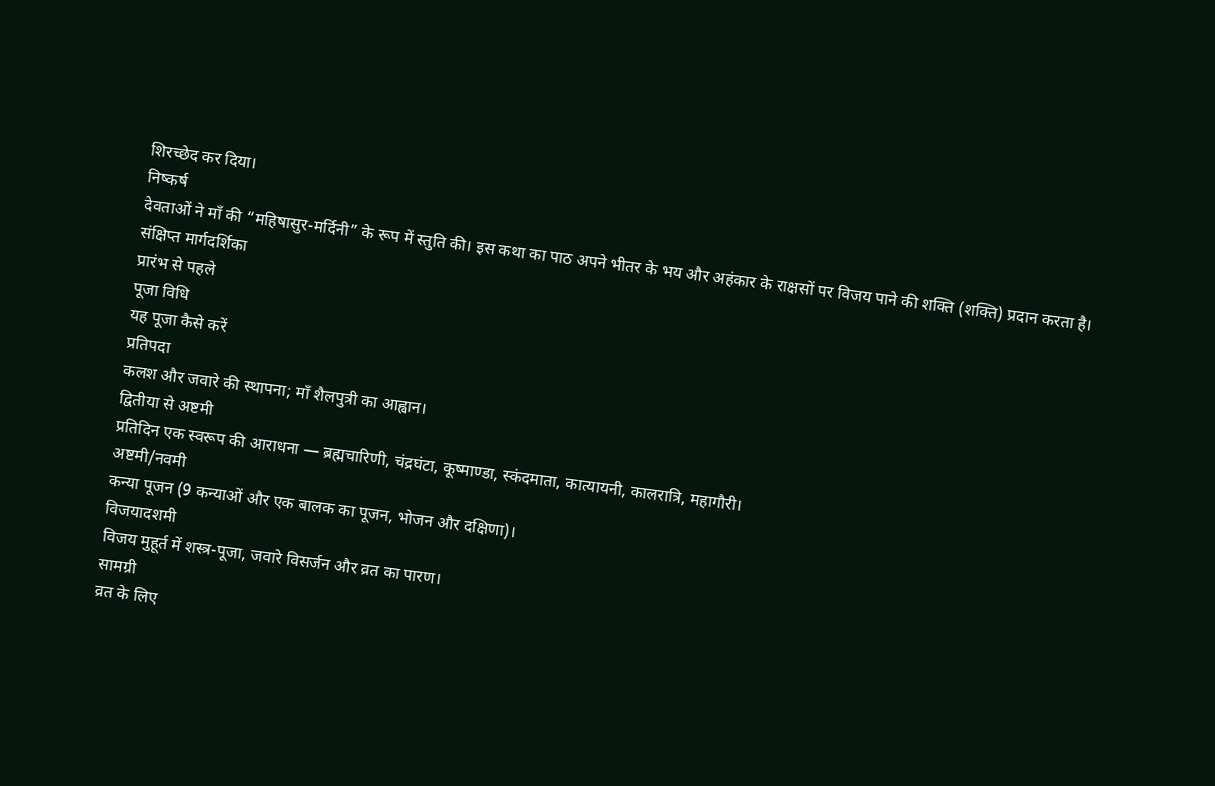शिरच्छेद कर दिया।
निष्कर्ष
देवताओं ने माँ की “महिषासुर-मर्दिनी” के रूप में स्तुति की। इस कथा का पाठ अपने भीतर के भय और अहंकार के राक्षसों पर विजय पाने की शक्ति (शक्ति) प्रदान करता है।
संक्षिप्त मार्गदर्शिका
प्रारंभ से पहले
पूजा विधि
यह पूजा कैसे करें
प्रतिपदा
कलश और जवारे की स्थापना; माँ शैलपुत्री का आह्वान।
द्वितीया से अष्टमी
प्रतिदिन एक स्वरूप की आराधना — ब्रह्मचारिणी, चंद्रघंटा, कूष्माण्डा, स्कंदमाता, कात्यायनी, कालरात्रि, महागौरी।
अष्टमी/नवमी
कन्या पूजन (9 कन्याओं और एक बालक का पूजन, भोजन और दक्षिणा)।
विजयादशमी
विजय मुहूर्त में शस्त्र-पूजा, जवारे विसर्जन और व्रत का पारण।
सामग्री
व्रत के लिए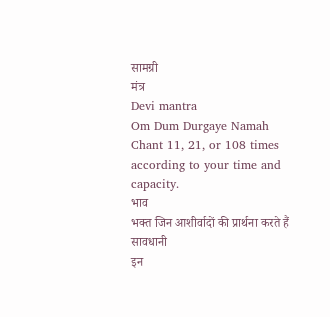सामग्री
मंत्र
Devi mantra
Om Dum Durgaye Namah
Chant 11, 21, or 108 times according to your time and capacity.
भाव
भक्त जिन आशीर्वादों की प्रार्थना करते हैं
सावधानी
इन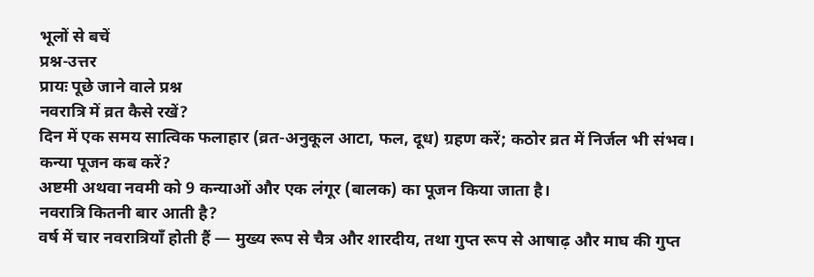भूलों से बचें
प्रश्न-उत्तर
प्रायः पूछे जाने वाले प्रश्न
नवरात्रि में व्रत कैसे रखें?
दिन में एक समय सात्विक फलाहार (व्रत-अनुकूल आटा, फल, दूध) ग्रहण करें; कठोर व्रत में निर्जल भी संभव।
कन्या पूजन कब करें?
अष्टमी अथवा नवमी को 9 कन्याओं और एक लंगूर (बालक) का पूजन किया जाता है।
नवरात्रि कितनी बार आती है?
वर्ष में चार नवरात्रियाँ होती हैं — मुख्य रूप से चैत्र और शारदीय, तथा गुप्त रूप से आषाढ़ और माघ की गुप्त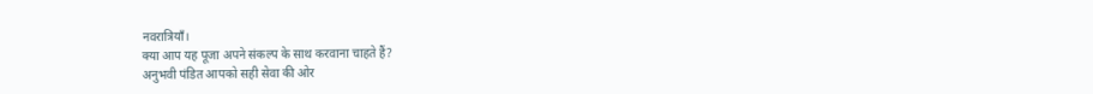नवरात्रियाँ।
क्या आप यह पूजा अपने संकल्प के साथ करवाना चाहते हैं?
अनुभवी पंडित आपको सही सेवा की ओर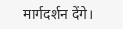मार्गदर्शन देंगे।